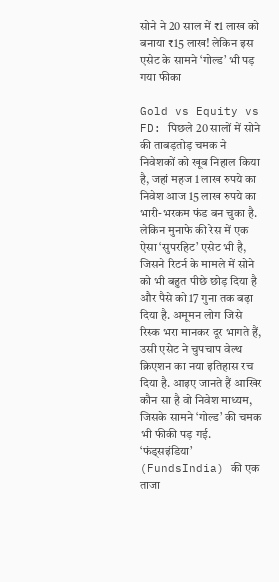सोने ने 20 साल में ₹1 लाख को बनाया ₹15 लाख! लेकिन इस एसेट के सामने ‘गोल्ड’ भी पड़ गया फीका

Gold vs Equity vs FD: पिछले 20 सालों में सोने की ताबड़तोड़ चमक ने निवेशकों को खूब निहाल किया है, जहां महज 1 लाख रुपये का निवेश आज 15 लाख रुपये का भारी-भरकम फंड बन चुका है. लेकिन मुनाफे की रेस में एक ऐसा ‘सुपरहिट’ एसेट भी है, जिसने रिटर्न के मामले में सोने को भी बहुत पीछे छोड़ दिया है और पैसे को 17 गुना तक बढ़ा दिया है. अमूमन लोग जिसे रिस्क भरा मानकर दूर भागते हैं, उसी एसेट ने चुपचाप वेल्थ क्रिएशन का नया इतिहास रच दिया है. आइए जानते हैं आखिर कौन सा है वो निवेश माध्यम, जिसके सामने ‘गोल्ड’ की चमक भी फीकी पड़ गई.
‘फंड्सइंडिया’ (FundsIndia) की एक ताजा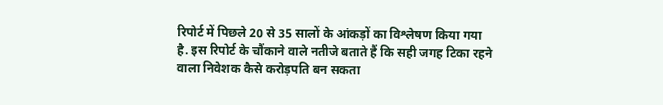रिपोर्ट में पिछले 20 से 35 सालों के आंकड़ों का विश्लेषण किया गया है. इस रिपोर्ट के चौंकाने वाले नतीजे बताते हैं कि सही जगह टिका रहने वाला निवेशक कैसे करोड़पति बन सकता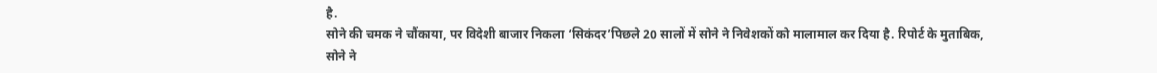है.
सोने की चमक ने चौंकाया, पर विदेशी बाजार निकला ‘सिकंदर’पिछले 20 सालों में सोने ने निवेशकों को मालामाल कर दिया है. रिपोर्ट के मुताबिक, सोने ने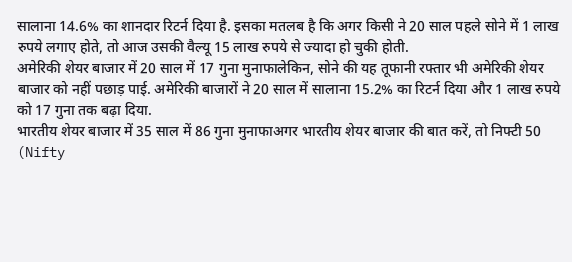सालाना 14.6% का शानदार रिटर्न दिया है. इसका मतलब है कि अगर किसी ने 20 साल पहले सोने में 1 लाख रुपये लगाए होते, तो आज उसकी वैल्यू 15 लाख रुपये से ज्यादा हो चुकी होती.
अमेरिकी शेयर बाजार में 20 साल में 17 गुना मुनाफालेकिन, सोने की यह तूफानी रफ्तार भी अमेरिकी शेयर बाजार को नहीं पछाड़ पाई. अमेरिकी बाजारों ने 20 साल में सालाना 15.2% का रिटर्न दिया और 1 लाख रुपये को 17 गुना तक बढ़ा दिया.
भारतीय शेयर बाजार में 35 साल में 86 गुना मुनाफाअगर भारतीय शेयर बाजार की बात करें, तो निफ्टी 50 (Nifty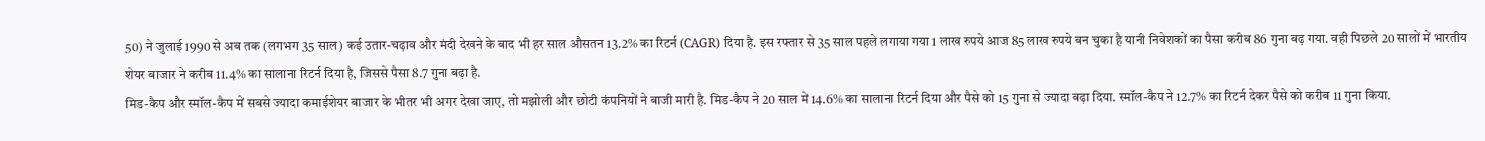50) ने जुलाई 1990 से अब तक (लगभग 35 साल) कई उतार-चढ़ाव और मंदी देखने के बाद भी हर साल औसतन 13.2% का रिटर्न (CAGR) दिया है. इस रफ्तार से 35 साल पहले लगाया गया 1 लाख रुपये आज 85 लाख रुपये बन चुका है यानी निवेशकों का पैसा करीब 86 गुना बढ़ गया. वही पिछले 20 सालों में भारतीय शेयर बाजार ने करीब 11.4% का सालाना रिटर्न दिया है, जिससे पैसा 8.7 गुना बढ़ा है.
मिड-कैप और स्मॉल-कैप में सबसे ज्यादा कमाईशेयर बाजार के भीतर भी अगर देखा जाए, तो मझोली और छोटी कंपनियों ने बाजी मारी है. मिड-कैप ने 20 साल में 14.6% का सालाना रिटर्न दिया और पैसे को 15 गुना से ज्यादा बढ़ा दिया. स्मॉल-कैप ने 12.7% का रिटर्न देकर पैसे को करीब 11 गुना किया.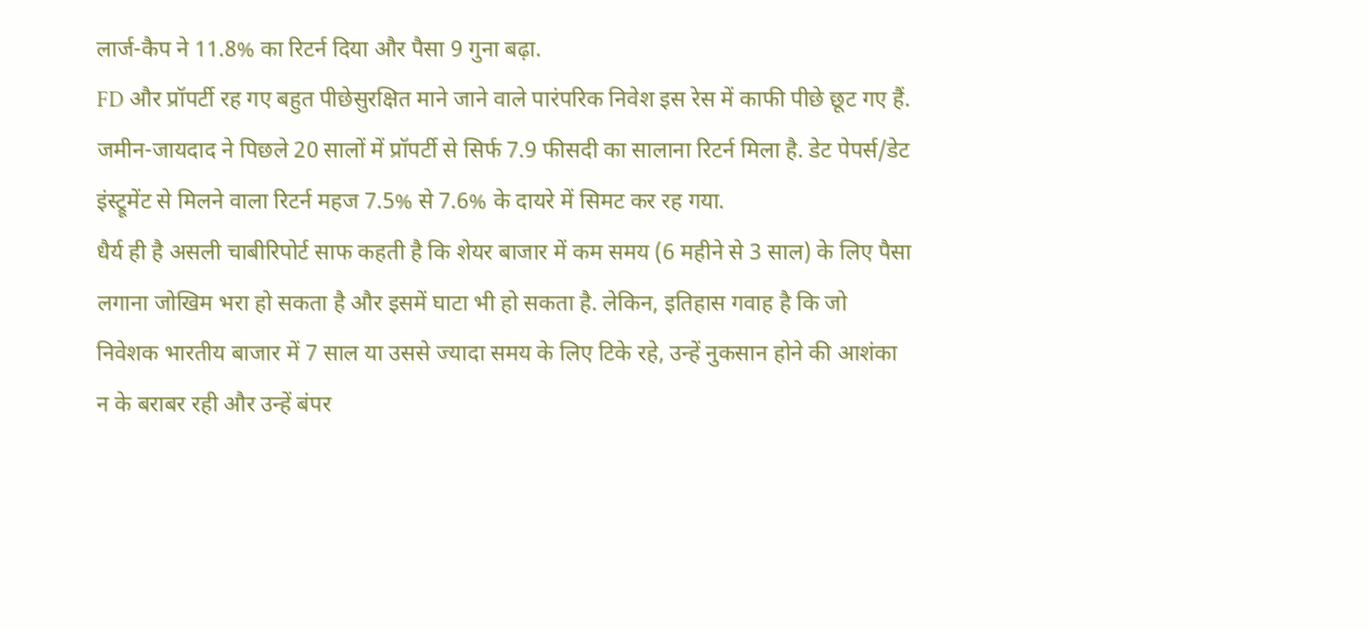लार्ज-कैप ने 11.8% का रिटर्न दिया और पैसा 9 गुना बढ़ा.
FD और प्रॉपर्टी रह गए बहुत पीछेसुरक्षित माने जाने वाले पारंपरिक निवेश इस रेस में काफी पीछे छूट गए हैं. जमीन-जायदाद ने पिछले 20 सालों में प्रॉपर्टी से सिर्फ 7.9 फीसदी का सालाना रिटर्न मिला है. डेट पेपर्स/डेट इंस्ट्रूमेंट से मिलने वाला रिटर्न महज 7.5% से 7.6% के दायरे में सिमट कर रह गया.
धैर्य ही है असली चाबीरिपोर्ट साफ कहती है कि शेयर बाजार में कम समय (6 महीने से 3 साल) के लिए पैसा लगाना जोखिम भरा हो सकता है और इसमें घाटा भी हो सकता है. लेकिन, इतिहास गवाह है कि जो निवेशक भारतीय बाजार में 7 साल या उससे ज्यादा समय के लिए टिके रहे, उन्हें नुकसान होने की आशंका न के बराबर रही और उन्हें बंपर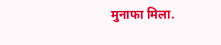मुनाफा मिला.